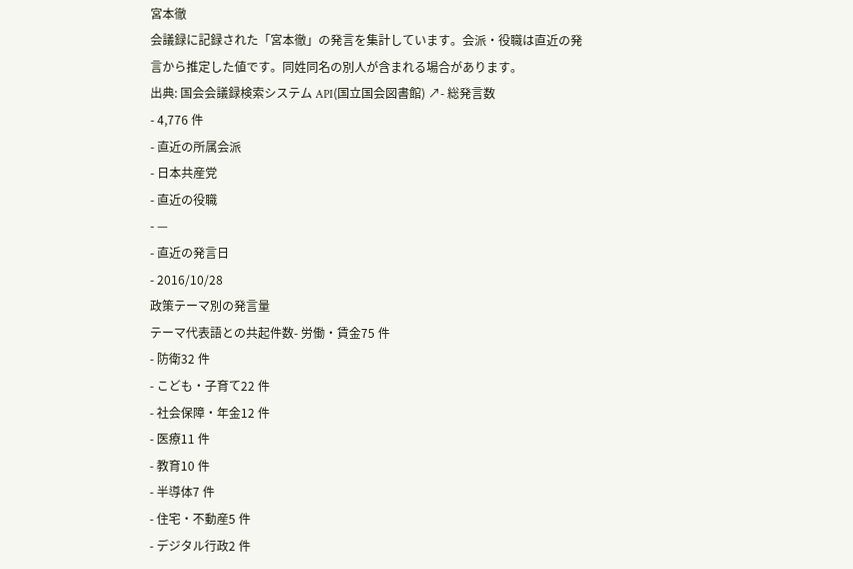宮本徹
会議録に記録された「宮本徹」の発言を集計しています。会派・役職は直近の発言から推定した値です。同姓同名の別人が含まれる場合があります。
出典: 国会会議録検索システム API(国立国会図書館) ↗- 総発言数
- 4,776 件
- 直近の所属会派
- 日本共産党
- 直近の役職
- —
- 直近の発言日
- 2016/10/28
政策テーマ別の発言量
テーマ代表語との共起件数- 労働・賃金75 件
- 防衛32 件
- こども・子育て22 件
- 社会保障・年金12 件
- 医療11 件
- 教育10 件
- 半導体7 件
- 住宅・不動産5 件
- デジタル行政2 件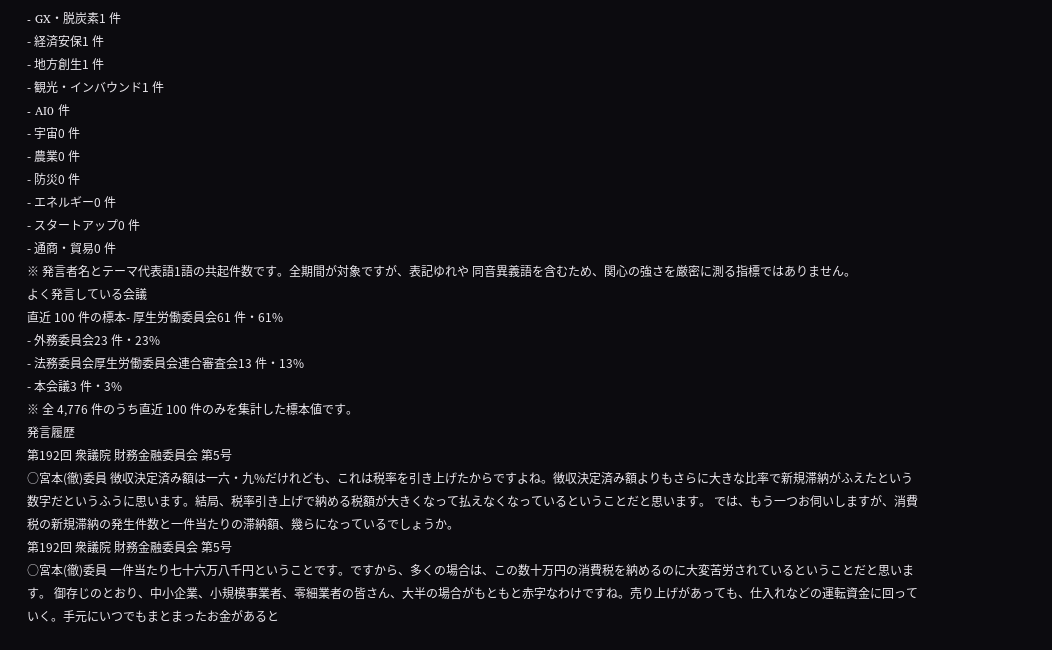- GX・脱炭素1 件
- 経済安保1 件
- 地方創生1 件
- 観光・インバウンド1 件
- AI0 件
- 宇宙0 件
- 農業0 件
- 防災0 件
- エネルギー0 件
- スタートアップ0 件
- 通商・貿易0 件
※ 発言者名とテーマ代表語1語の共起件数です。全期間が対象ですが、表記ゆれや 同音異義語を含むため、関心の強さを厳密に測る指標ではありません。
よく発言している会議
直近 100 件の標本- 厚生労働委員会61 件・61%
- 外務委員会23 件・23%
- 法務委員会厚生労働委員会連合審査会13 件・13%
- 本会議3 件・3%
※ 全 4,776 件のうち直近 100 件のみを集計した標本値です。
発言履歴
第192回 衆議院 財務金融委員会 第5号
○宮本(徹)委員 徴収決定済み額は一六・九%だけれども、これは税率を引き上げたからですよね。徴収決定済み額よりもさらに大きな比率で新規滞納がふえたという数字だというふうに思います。結局、税率引き上げで納める税額が大きくなって払えなくなっているということだと思います。 では、もう一つお伺いしますが、消費税の新規滞納の発生件数と一件当たりの滞納額、幾らになっているでしょうか。
第192回 衆議院 財務金融委員会 第5号
○宮本(徹)委員 一件当たり七十六万八千円ということです。ですから、多くの場合は、この数十万円の消費税を納めるのに大変苦労されているということだと思います。 御存じのとおり、中小企業、小規模事業者、零細業者の皆さん、大半の場合がもともと赤字なわけですね。売り上げがあっても、仕入れなどの運転資金に回っていく。手元にいつでもまとまったお金があると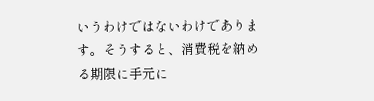いうわけではないわけであります。そうすると、消費税を納める期限に手元に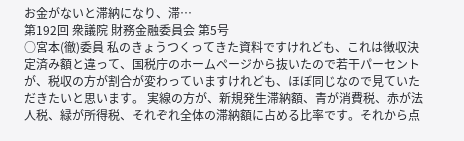お金がないと滞納になり、滞…
第192回 衆議院 財務金融委員会 第5号
○宮本(徹)委員 私のきょうつくってきた資料ですけれども、これは徴収決定済み額と違って、国税庁のホームページから抜いたので若干パーセントが、税収の方が割合が変わっていますけれども、ほぼ同じなので見ていただきたいと思います。 実線の方が、新規発生滞納額、青が消費税、赤が法人税、緑が所得税、それぞれ全体の滞納額に占める比率です。それから点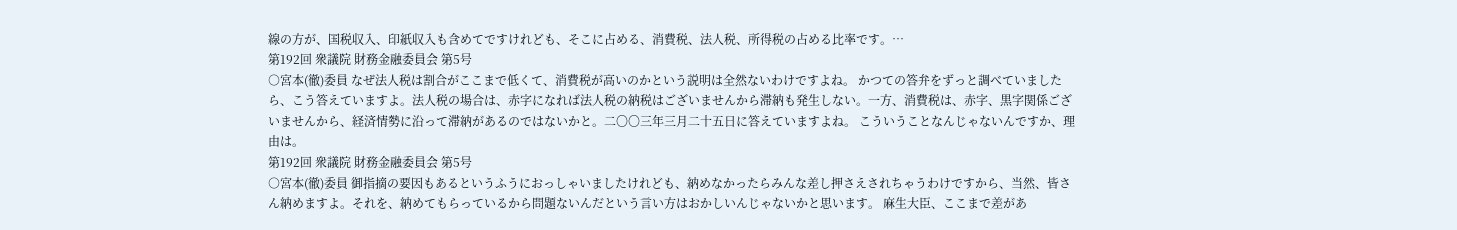線の方が、国税収入、印紙収入も含めてですけれども、そこに占める、消費税、法人税、所得税の占める比率です。…
第192回 衆議院 財務金融委員会 第5号
○宮本(徹)委員 なぜ法人税は割合がここまで低くて、消費税が高いのかという説明は全然ないわけですよね。 かつての答弁をずっと調べていましたら、こう答えていますよ。法人税の場合は、赤字になれば法人税の納税はございませんから滞納も発生しない。一方、消費税は、赤字、黒字関係ございませんから、経済情勢に沿って滞納があるのではないかと。二〇〇三年三月二十五日に答えていますよね。 こういうことなんじゃないんですか、理由は。
第192回 衆議院 財務金融委員会 第5号
○宮本(徹)委員 御指摘の要因もあるというふうにおっしゃいましたけれども、納めなかったらみんな差し押さえされちゃうわけですから、当然、皆さん納めますよ。それを、納めてもらっているから問題ないんだという言い方はおかしいんじゃないかと思います。 麻生大臣、ここまで差があ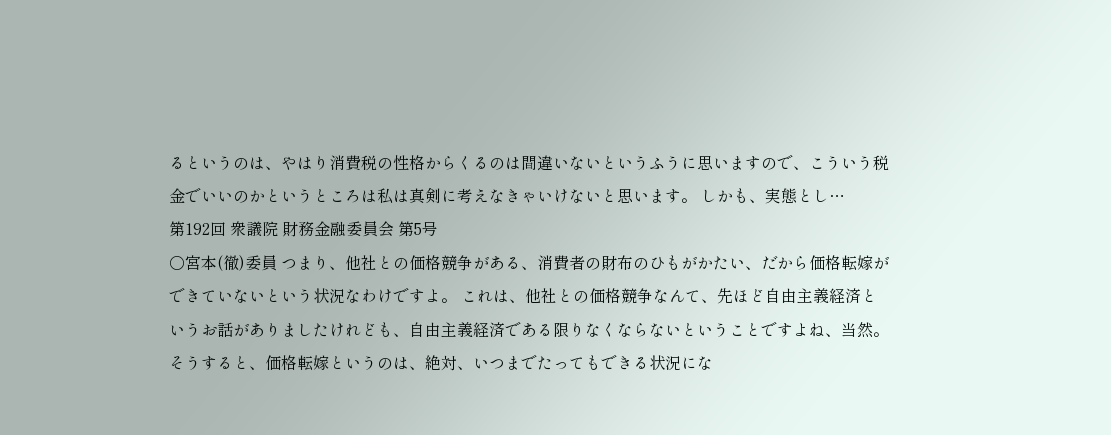るというのは、やはり消費税の性格からくるのは間違いないというふうに思いますので、こういう税金でいいのかというところは私は真剣に考えなきゃいけないと思います。 しかも、実態とし…
第192回 衆議院 財務金融委員会 第5号
○宮本(徹)委員 つまり、他社との価格競争がある、消費者の財布のひもがかたい、だから価格転嫁ができていないという状況なわけですよ。 これは、他社との価格競争なんて、先ほど自由主義経済というお話がありましたけれども、自由主義経済である限りなくならないということですよね、当然。そうすると、価格転嫁というのは、絶対、いつまでたってもできる状況にな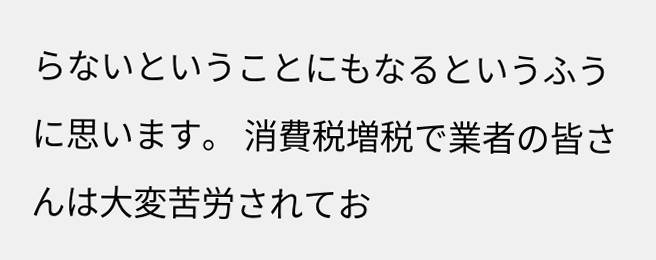らないということにもなるというふうに思います。 消費税増税で業者の皆さんは大変苦労されてお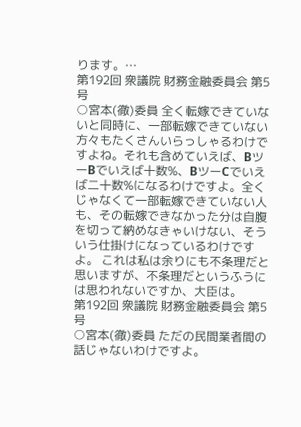ります。…
第192回 衆議院 財務金融委員会 第5号
○宮本(徹)委員 全く転嫁できていないと同時に、一部転嫁できていない方々もたくさんいらっしゃるわけですよね。それも含めていえば、BツーBでいえば十数%、BツーCでいえば二十数%になるわけですよ。全くじゃなくて一部転嫁できていない人も、その転嫁できなかった分は自腹を切って納めなきゃいけない、そういう仕掛けになっているわけですよ。 これは私は余りにも不条理だと思いますが、不条理だというふうには思われないですか、大臣は。
第192回 衆議院 財務金融委員会 第5号
○宮本(徹)委員 ただの民間業者間の話じゃないわけですよ。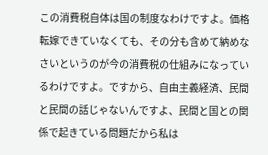この消費税自体は国の制度なわけですよ。価格転嫁できていなくても、その分も含めて納めなさいというのが今の消費税の仕組みになっているわけですよ。ですから、自由主義経済、民間と民間の話じゃないんですよ、民間と国との関係で起きている問題だから私は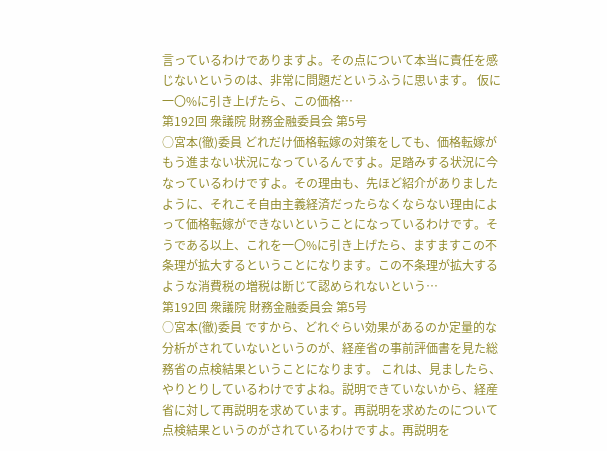言っているわけでありますよ。その点について本当に責任を感じないというのは、非常に問題だというふうに思います。 仮に一〇%に引き上げたら、この価格…
第192回 衆議院 財務金融委員会 第5号
○宮本(徹)委員 どれだけ価格転嫁の対策をしても、価格転嫁がもう進まない状況になっているんですよ。足踏みする状況に今なっているわけですよ。その理由も、先ほど紹介がありましたように、それこそ自由主義経済だったらなくならない理由によって価格転嫁ができないということになっているわけです。そうである以上、これを一〇%に引き上げたら、ますますこの不条理が拡大するということになります。この不条理が拡大するような消費税の増税は断じて認められないという…
第192回 衆議院 財務金融委員会 第5号
○宮本(徹)委員 ですから、どれぐらい効果があるのか定量的な分析がされていないというのが、経産省の事前評価書を見た総務省の点検結果ということになります。 これは、見ましたら、やりとりしているわけですよね。説明できていないから、経産省に対して再説明を求めています。再説明を求めたのについて点検結果というのがされているわけですよ。再説明を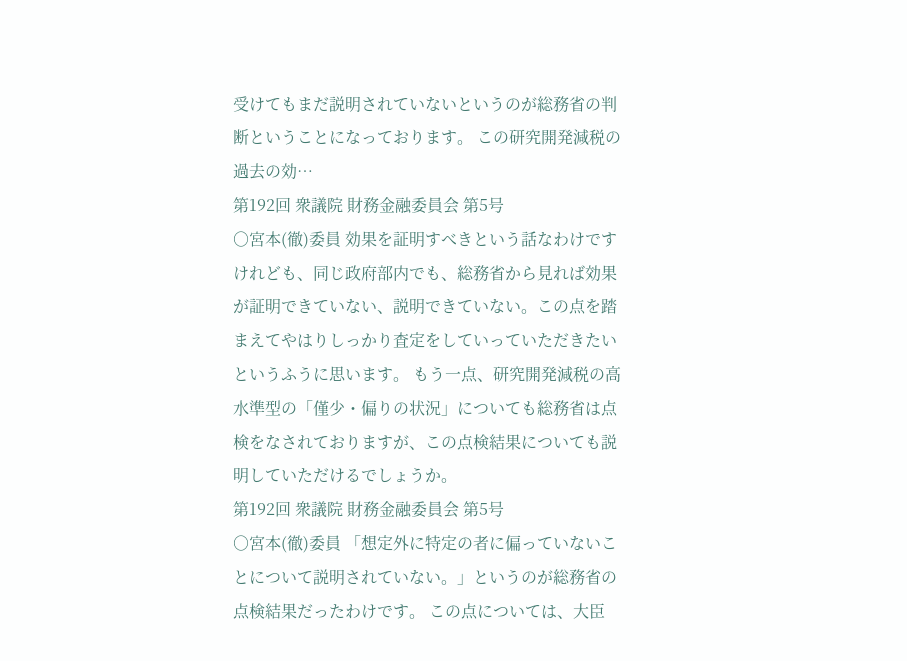受けてもまだ説明されていないというのが総務省の判断ということになっております。 この研究開発減税の過去の効…
第192回 衆議院 財務金融委員会 第5号
○宮本(徹)委員 効果を証明すべきという話なわけですけれども、同じ政府部内でも、総務省から見れば効果が証明できていない、説明できていない。この点を踏まえてやはりしっかり査定をしていっていただきたいというふうに思います。 もう一点、研究開発減税の高水準型の「僅少・偏りの状況」についても総務省は点検をなされておりますが、この点検結果についても説明していただけるでしょうか。
第192回 衆議院 財務金融委員会 第5号
○宮本(徹)委員 「想定外に特定の者に偏っていないことについて説明されていない。」というのが総務省の点検結果だったわけです。 この点については、大臣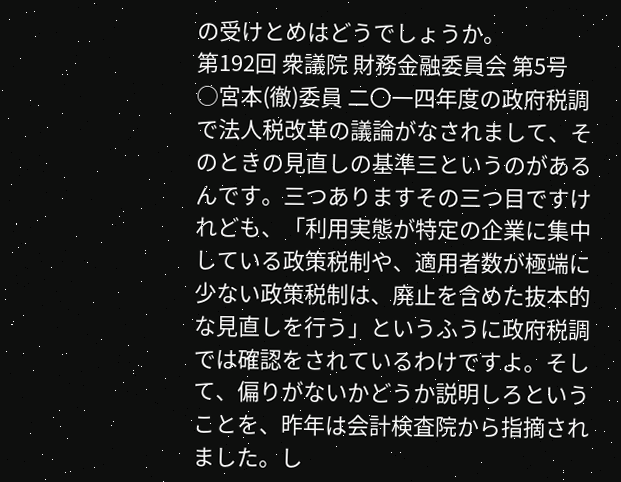の受けとめはどうでしょうか。
第192回 衆議院 財務金融委員会 第5号
○宮本(徹)委員 二〇一四年度の政府税調で法人税改革の議論がなされまして、そのときの見直しの基準三というのがあるんです。三つありますその三つ目ですけれども、「利用実態が特定の企業に集中している政策税制や、適用者数が極端に少ない政策税制は、廃止を含めた抜本的な見直しを行う」というふうに政府税調では確認をされているわけですよ。そして、偏りがないかどうか説明しろということを、昨年は会計検査院から指摘されました。し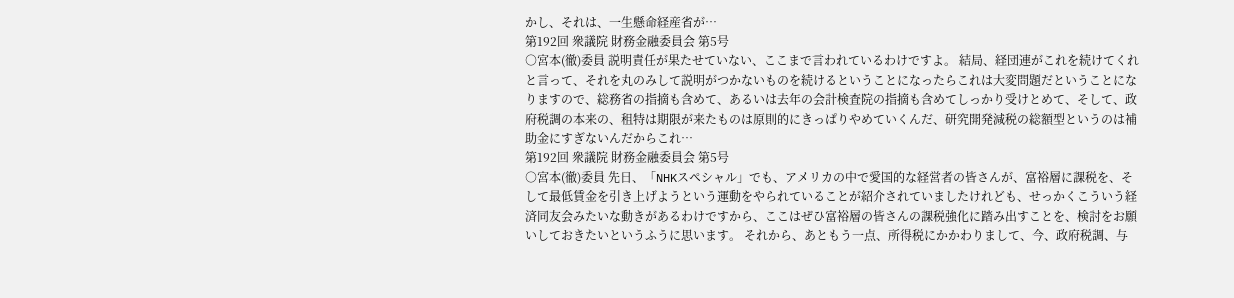かし、それは、一生懸命経産省が…
第192回 衆議院 財務金融委員会 第5号
○宮本(徹)委員 説明責任が果たせていない、ここまで言われているわけですよ。 結局、経団連がこれを続けてくれと言って、それを丸のみして説明がつかないものを続けるということになったらこれは大変問題だということになりますので、総務省の指摘も含めて、あるいは去年の会計検査院の指摘も含めてしっかり受けとめて、そして、政府税調の本来の、租特は期限が来たものは原則的にきっぱりやめていくんだ、研究開発減税の総額型というのは補助金にすぎないんだからこれ…
第192回 衆議院 財務金融委員会 第5号
○宮本(徹)委員 先日、「NHKスペシャル」でも、アメリカの中で愛国的な経営者の皆さんが、富裕層に課税を、そして最低賃金を引き上げようという運動をやられていることが紹介されていましたけれども、せっかくこういう経済同友会みたいな動きがあるわけですから、ここはぜひ富裕層の皆さんの課税強化に踏み出すことを、検討をお願いしておきたいというふうに思います。 それから、あともう一点、所得税にかかわりまして、今、政府税調、与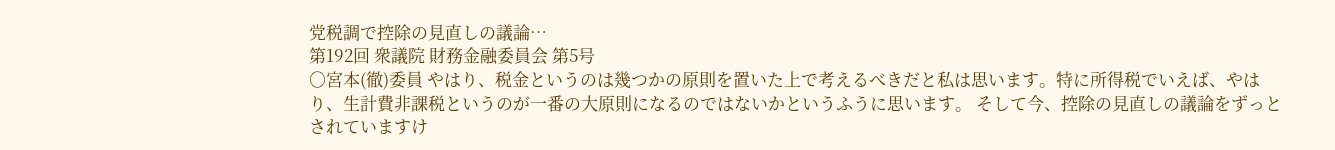党税調で控除の見直しの議論…
第192回 衆議院 財務金融委員会 第5号
○宮本(徹)委員 やはり、税金というのは幾つかの原則を置いた上で考えるべきだと私は思います。特に所得税でいえば、やはり、生計費非課税というのが一番の大原則になるのではないかというふうに思います。 そして今、控除の見直しの議論をずっとされていますけ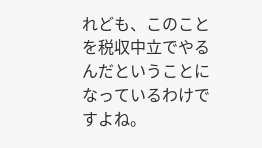れども、このことを税収中立でやるんだということになっているわけですよね。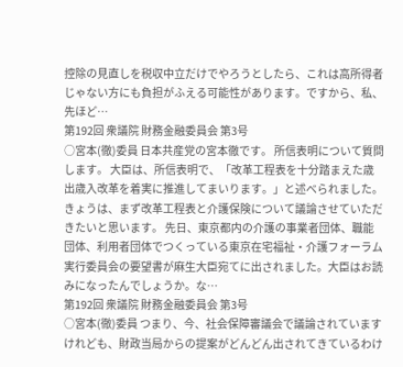控除の見直しを税収中立だけでやろうとしたら、これは高所得者じゃない方にも負担がふえる可能性があります。ですから、私、先ほど…
第192回 衆議院 財務金融委員会 第3号
○宮本(徹)委員 日本共産党の宮本徹です。 所信表明について質問します。 大臣は、所信表明で、「改革工程表を十分踏まえた歳出歳入改革を着実に推進してまいります。」と述べられました。 きょうは、まず改革工程表と介護保険について議論させていただきたいと思います。 先日、東京都内の介護の事業者団体、職能団体、利用者団体でつくっている東京在宅福祉・介護フォーラム実行委員会の要望書が麻生大臣宛てに出されました。大臣はお読みになったんでしょうか。な…
第192回 衆議院 財務金融委員会 第3号
○宮本(徹)委員 つまり、今、社会保障審議会で議論されていますけれども、財政当局からの提案がどんどん出されてきているわけ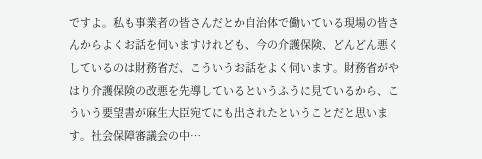ですよ。私も事業者の皆さんだとか自治体で働いている現場の皆さんからよくお話を伺いますけれども、今の介護保険、どんどん悪くしているのは財務省だ、こういうお話をよく伺います。財務省がやはり介護保険の改悪を先導しているというふうに見ているから、こういう要望書が麻生大臣宛てにも出されたということだと思います。社会保障審議会の中…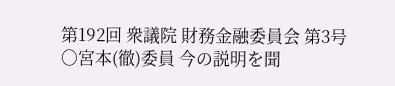第192回 衆議院 財務金融委員会 第3号
○宮本(徹)委員 今の説明を聞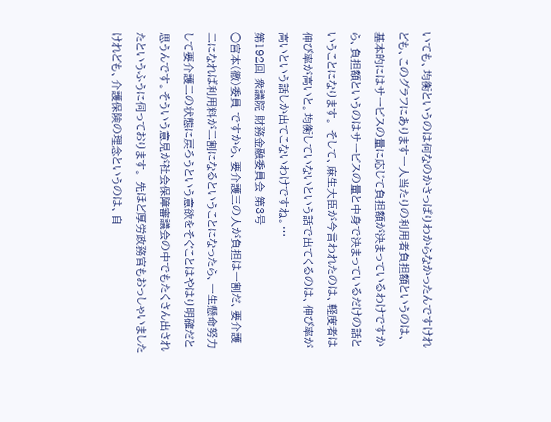いても、均衡というのは何なのかさっぱりわからなかったんですけれども、このグラフにあります一人当たりの利用者負担額というのは、基本的にはサービスの量に応じて負担額が決まっているわけですから、負担額というのはサービスの量と中身で決まっているだけの話ということになります。 そして、麻生大臣が今言われたのは、軽度者は伸び率が高いと。均衡していないという話で出てくるのは、伸び率が高いという話しか出てこないわけですね。…
第192回 衆議院 財務金融委員会 第3号
○宮本(徹)委員 ですから、要介護三の人が負担は一割だ、要介護二になれば利用料が二割になるということになったら、一生懸命努力して要介護二の状態に戻ろうという意欲をそぐことはやはり明確だと思うんです。そういう意見が社会保障審議会の中でもたくさん出されたというふうに伺っております。 先ほど厚労政務官もおっしゃいましたけれども、介護保険の理念というのは、自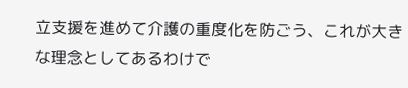立支援を進めて介護の重度化を防ごう、これが大きな理念としてあるわけで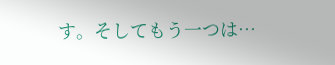す。そしてもう一つは…